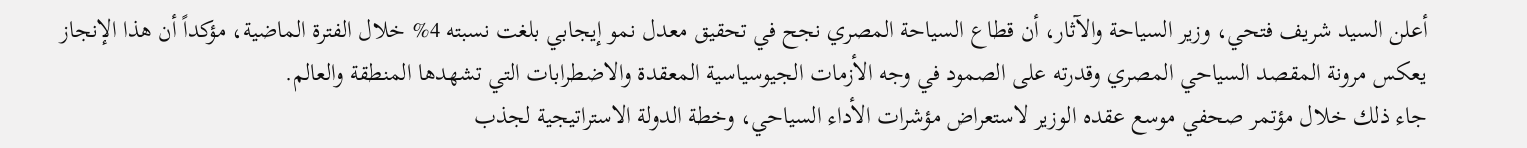أعلن السيد شريف فتحي، وزير السياحة والآثار، أن قطاع السياحة المصري نجح في تحقيق معدل نمو إيجابي بلغت نسبته 4% خلال الفترة الماضية، مؤكداً أن هذا الإنجاز يعكس مرونة المقصد السياحي المصري وقدرته على الصمود في وجه الأزمات الجيوسياسية المعقدة والاضطرابات التي تشهدها المنطقة والعالم.
جاء ذلك خلال مؤتمر صحفي موسع عقده الوزير لاستعراض مؤشرات الأداء السياحي، وخطة الدولة الاستراتيجية لجذب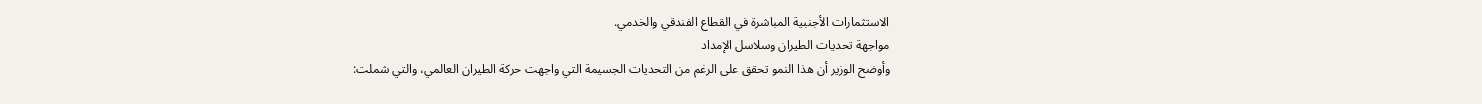الاستثمارات الأجنبية المباشرة في القطاع الفندقي والخدمي.
مواجهة تحديات الطيران وسلاسل الإمداد
وأوضح الوزير أن هذا النمو تحقق على الرغم من التحديات الجسيمة التي واجهت حركة الطيران العالمي، والتي شملت: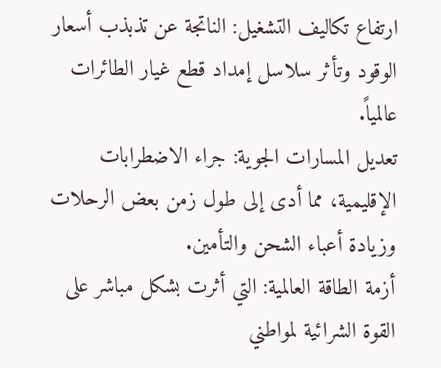ارتفاع تكاليف التشغيل: الناتجة عن تذبذب أسعار الوقود وتأثر سلاسل إمداد قطع غيار الطائرات عالمياً.
تعديل المسارات الجوية: جراء الاضطرابات الإقليمية، مما أدى إلى طول زمن بعض الرحلات وزيادة أعباء الشحن والتأمين.
أزمة الطاقة العالمية: التي أثرت بشكل مباشر على القوة الشرائية لمواطني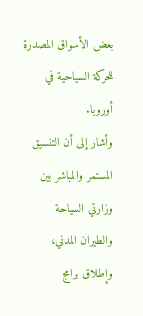بعض الأسواق المصدرة للحركة السياحية في أوروبا.
وأشار إلى أن التنسيق المستمر والمباشر بين وزارتي السياحة والطيران المدني، وإطلاق برامج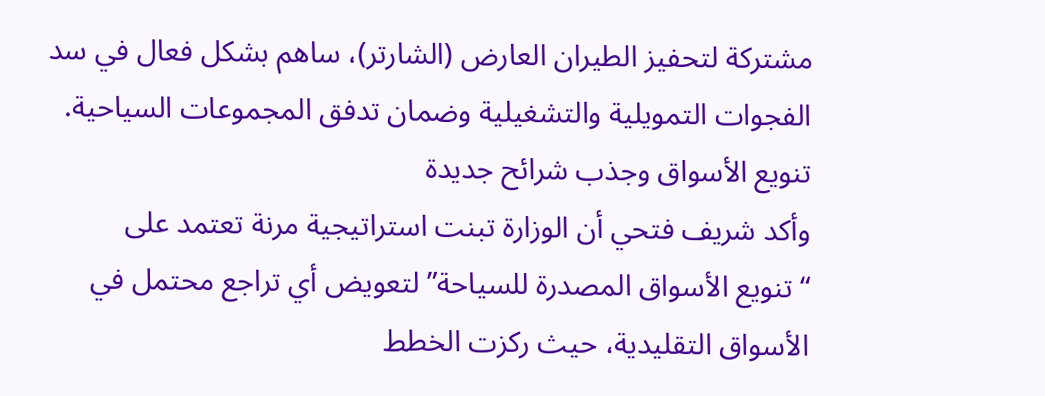مشتركة لتحفيز الطيران العارض (الشارتر)، ساهم بشكل فعال في سد الفجوات التمويلية والتشغيلية وضمان تدفق المجموعات السياحية.
تنويع الأسواق وجذب شرائح جديدة
وأكد شريف فتحي أن الوزارة تبنت استراتيجية مرنة تعتمد على “تنويع الأسواق المصدرة للسياحة” لتعويض أي تراجع محتمل في الأسواق التقليدية، حيث ركزت الخطط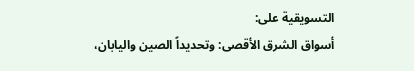التسويقية على:
أسواق الشرق الأقصى: وتحديداً الصين واليابان،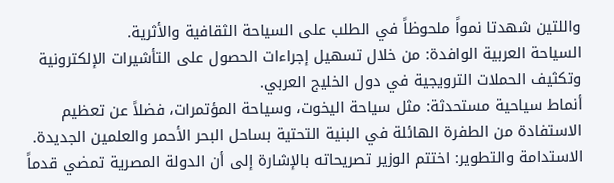واللتين شهدتا نمواً ملحوظاً في الطلب على السياحة الثقافية والأثرية.
السياحة العربية الوافدة: من خلال تسهيل إجراءات الحصول على التأشيرات الإلكترونية وتكثيف الحملات الترويجية في دول الخليج العربي.
أنماط سياحية مستحدثة: مثل سياحة اليخوت، وسياحة المؤتمرات، فضلاً عن تعظيم الاستفادة من الطفرة الهائلة في البنية التحتية بساحل البحر الأحمر والعلمين الجديدة.
الاستدامة والتطوير: اختتم الوزير تصريحاته بالإشارة إلى أن الدولة المصرية تمضي قدماً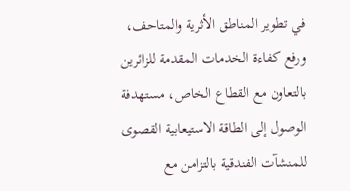في تطوير المناطق الأثرية والمتاحف، ورفع كفاءة الخدمات المقدمة للزائرين بالتعاون مع القطاع الخاص، مستهدفة الوصول إلى الطاقة الاستيعابية القصوى للمنشآت الفندقية بالتزامن مع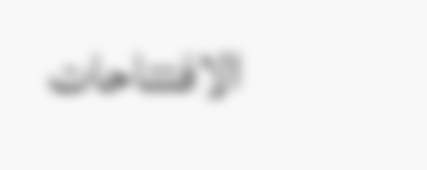الافتتاحات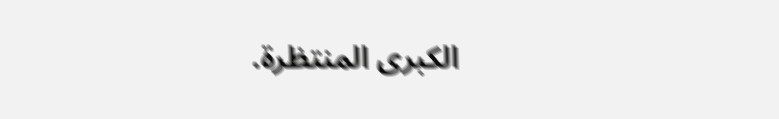الكبرى المنتظرة.